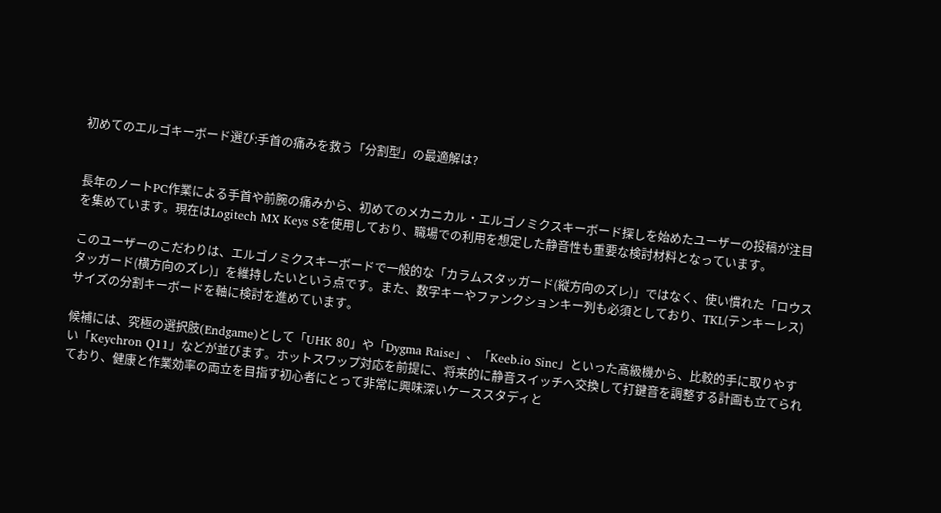初めてのエルゴキーボード選び:手首の痛みを救う「分割型」の最適解は?


長年のノートPC作業による手首や前腕の痛みから、初めてのメカニカル・エルゴノミクスキーボード探しを始めたユーザーの投稿が注目を集めています。現在はLogitech MX Keys Sを使用しており、職場での利用を想定した静音性も重要な検討材料となっています。

このユーザーのこだわりは、エルゴノミクスキーボードで一般的な「カラムスタッガード(縦方向のズレ)」ではなく、使い慣れた「ロウスタッガード(横方向のズレ)」を維持したいという点です。また、数字キーやファンクションキー列も必須としており、TKL(テンキーレス)サイズの分割キーボードを軸に検討を進めています。

候補には、究極の選択肢(Endgame)として「UHK 80」や「Dygma Raise」、「Keeb.io Sinc」といった高級機から、比較的手に取りやすい「Keychron Q11」などが並びます。ホットスワップ対応を前提に、将来的に静音スイッチへ交換して打鍵音を調整する計画も立てられており、健康と作業効率の両立を目指す初心者にとって非常に興味深いケーススタディと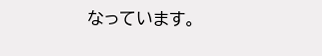なっています。